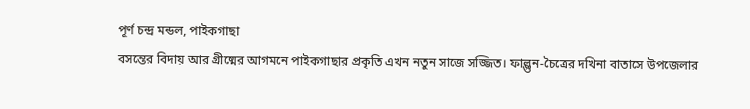পূর্ণ চন্দ্র মন্ডল, পাইকগাছা
বসন্তের বিদায় আর গ্রীষ্মের আগমনে পাইকগাছার প্রকৃতি এখন নতুন সাজে সজ্জিত। ফাল্গুন-চৈত্রের দখিনা বাতাসে উপজেলার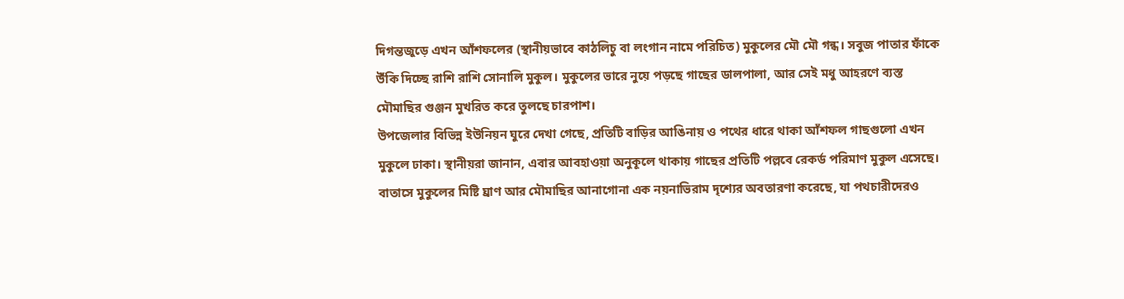দিগন্তজুড়ে এখন আঁশফলের (স্থানীয়ভাবে কাঠলিচু বা লংগান নামে পরিচিত) মুকুলের মৌ মৌ গন্ধ। সবুজ পাতার ফাঁকে উঁকি দিচ্ছে রাশি রাশি সোনালি মুকুল। মুকুলের ভারে নুয়ে পড়ছে গাছের ডালপালা, আর সেই মধু আহরণে ব্যস্ত মৌমাছির গুঞ্জন মুখরিত করে তুলছে চারপাশ।
উপজেলার বিভিন্ন ইউনিয়ন ঘুরে দেখা গেছে, প্রতিটি বাড়ির আঙিনায় ও পথের ধারে থাকা আঁশফল গাছগুলো এখন মুকুলে ঢাকা। স্থানীয়রা জানান, এবার আবহাওয়া অনুকূলে থাকায় গাছের প্রতিটি পল্লবে রেকর্ড পরিমাণ মুকুল এসেছে। বাতাসে মুকুলের মিষ্টি ঘ্রাণ আর মৌমাছির আনাগোনা এক নয়নাভিরাম দৃশ্যের অবতারণা করেছে, যা পথচারীদেরও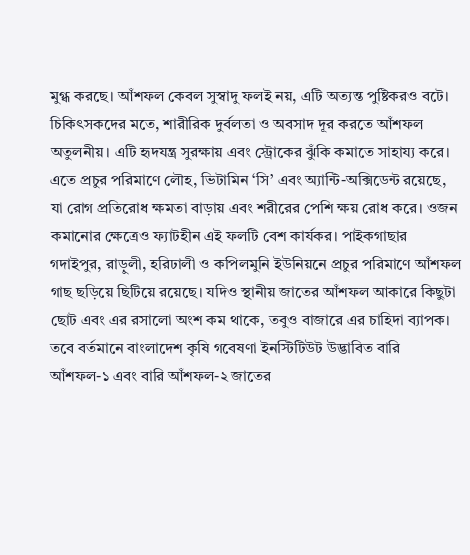মুগ্ধ করছে। আঁশফল কেবল সুস্বাদু ফলই নয়, এটি অত্যন্ত পুষ্টিকরও বটে। চিকিৎসকদের মতে, শারীরিক দুর্বলতা ও অবসাদ দূর করতে আঁশফল অতুলনীয়। এটি হৃদযন্ত্র সুরক্ষায় এবং স্ট্রোকের ঝুঁকি কমাতে সাহায্য করে। এতে প্রচুর পরিমাণে লৌহ, ভিটামিন ‘সি’ এবং অ্যান্টি-অক্সিডেন্ট রয়েছে, যা রোগ প্রতিরোধ ক্ষমতা বাড়ায় এবং শরীরের পেশি ক্ষয় রোধ করে। ওজন কমানোর ক্ষেত্রেও ফ্যাটহীন এই ফলটি বেশ কার্যকর। পাইকগাছার গদাইপুর, রাড়ুলী, হরিঢালী ও কপিলমুনি ইউনিয়নে প্রচুর পরিমাণে আঁশফল গাছ ছড়িয়ে ছিটিয়ে রয়েছে। যদিও স্থানীয় জাতের আঁশফল আকারে কিছুটা ছোট এবং এর রসালো অংশ কম থাকে, তবুও বাজারে এর চাহিদা ব্যাপক। তবে বর্তমানে বাংলাদেশ কৃষি গবেষণা ইনস্টিটিউট উদ্ভাবিত বারি আঁশফল-১ এবং বারি আঁশফল-২ জাতের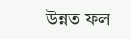উন্নত ফল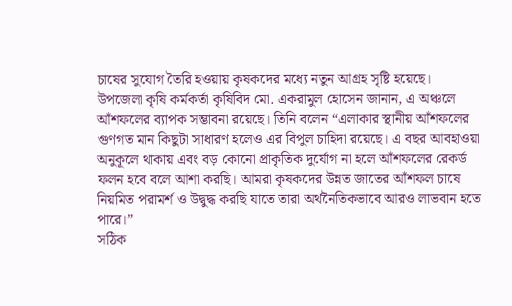চাষের সুযোগ তৈরি হওয়ায় কৃষকদের মধ্যে নতুন আগ্রহ সৃষ্টি হয়েছে।
উপজেলা কৃষি কর্মকর্তা কৃষিবিদ মো. একরামুল হোসেন জানান, এ অঞ্চলে আঁশফলের ব্যাপক সম্ভাবনা রয়েছে। তিনি বলেন “এলাকার স্থানীয় আঁশফলের গুণগত মান কিছুটা সাধারণ হলেও এর বিপুল চাহিদা রয়েছে। এ বছর আবহাওয়া অনুকূলে থাকায় এবং বড় কোনো প্রাকৃতিক দুর্যোগ না হলে আঁশফলের রেকর্ড ফলন হবে বলে আশা করছি। আমরা কৃষকদের উন্নত জাতের আঁশফল চাষে নিয়মিত পরামর্শ ও উদ্বুদ্ধ করছি যাতে তারা অর্থনৈতিকভাবে আরও লাভবান হতে পারে।”
সঠিক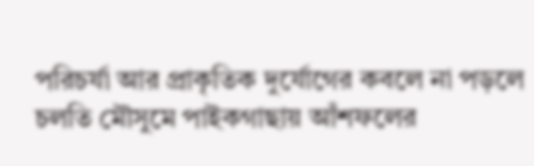পরিচর্যা আর প্রাকৃতিক দুর্যোগের কবলে না পড়লে চলতি মৌসুমে পাইকগাছায় আঁশফলের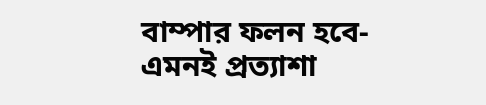বাম্পার ফলন হবে- এমনই প্রত্যাশা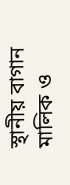স্থানীয় বাগান মালিক ও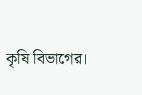কৃষি বিভাগের।